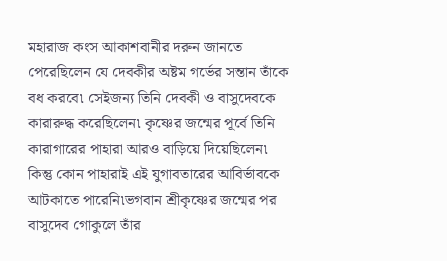মহারাজ কংস আকাশবানীর দরুন জানতে পেরেছিলেন যে দেবকীর অষ্টম গর্ভের সন্তান তাঁকে বধ করবে৷ সেইজন্য তিনি দেবকী ও বাসুদেবকে কারারুদ্ধ করেছিলেন৷ কৃষ্ণের জন্মের পূর্বে তিনি কারাগারের পাহারা আরও বাড়িয়ে দিয়েছিলেন৷
কিন্তু কোন পাহারাই এই যুগাবতারের আবির্ভাবকে আটকাতে পারেনি৷ভগবান শ্রীকৃষ্ণের জন্মের পর বাসুদেব গোকুলে তাঁর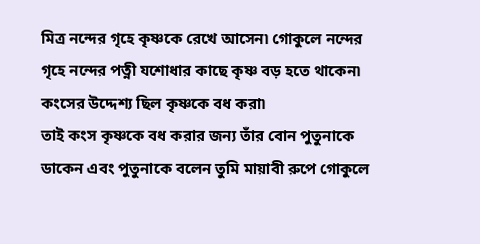মিত্র নন্দের গৃহে কৃষ্ণকে রেখে আসেন৷ গোকুলে নন্দের গৃহে নন্দের পত্নী যশোধার কাছে কৃষ্ণ বড় হতে থাকেন৷ কংসের উদ্দেশ্য ছিল কৃষ্ণকে বধ করা৷
তাই কংস কৃষ্ণকে বধ করার জন্য তাঁর বোন পুতুনাকে ডাকেন এবং পুতুনাকে বলেন তুমি মায়াবী রুপে গোকুলে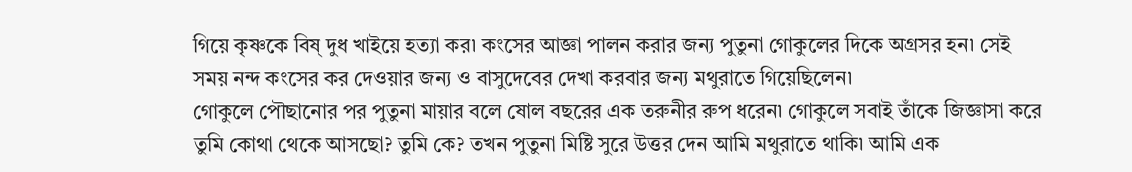গিয়ে কৃষ্ণকে বিষ্ দুধ খাইয়ে হত্যা কর৷ কংসের আজ্ঞা পালন করার জন্য পুতুনা গোকুলের দিকে অগ্রসর হন৷ সেই সময় নন্দ কংসের কর দেওয়ার জন্য ও বাসুদেবের দেখা করবার জন্য মথুরাতে গিয়েছিলেন৷
গোকুলে পৌছানোর পর পুতুনা মায়ার বলে ষোল বছরের এক তরুনীর রুপ ধরেন৷ গোকুলে সবাই তাঁকে জিজ্ঞাসা করে তুমি কোথা থেকে আসছো? তুমি কে? তখন পুতুনা মিষ্টি সুরে উত্তর দেন আমি মথুরাতে থাকি৷ আমি এক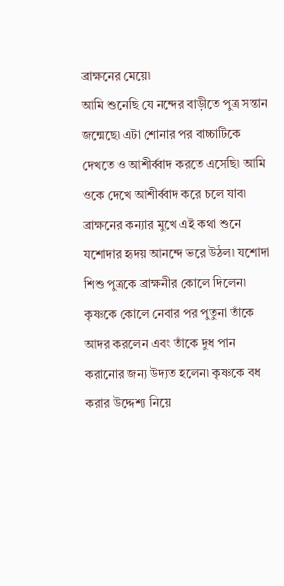ব্রাক্ষনের মেয়ে৷
আমি শুনেছি যে নন্দের বাড়ীতে পুত্র সন্তান জন্মেছে৷ এটা শোনার পর বাচ্চাটিকে দেখতে ও আশীর্ব্বাদ করতে এসেছি৷ আমি ওকে দেখে আশীর্ব্বাদ করে চলে যাব৷ ব্রাক্ষনের কন্যার মুখে এই কথা শুনে যশোদার হৃদয় আনন্দে ভরে উঠল৷ যশোদা শিশু পুত্রকে ব্রাক্ষনীর কোলে দিলেন৷
কৃষ্ণকে কোলে নেবার পর পুতুনা তাঁকে আদর করলেন এবং তাঁকে দুধ পান করানোর জন্য উদ্যত হলেন৷ কৃষ্ণকে বধ করার উদ্দেশ্য নিয়ে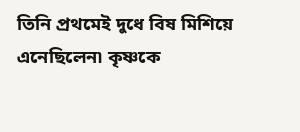তিনি প্রথমেই দুধে বিষ মিশিয়ে এনেছিলেন৷ কৃষ্ণকে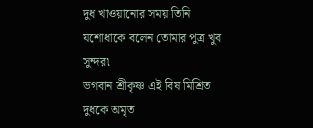দুধ খাওয়ানোর সময় তিনি যশোধাকে বলেন তোমার পুত্র খুব সুন্দর৷
ভগবান শ্রীকৃষ্ণ এই বিষ মিশ্রিত দুধকে অমৃত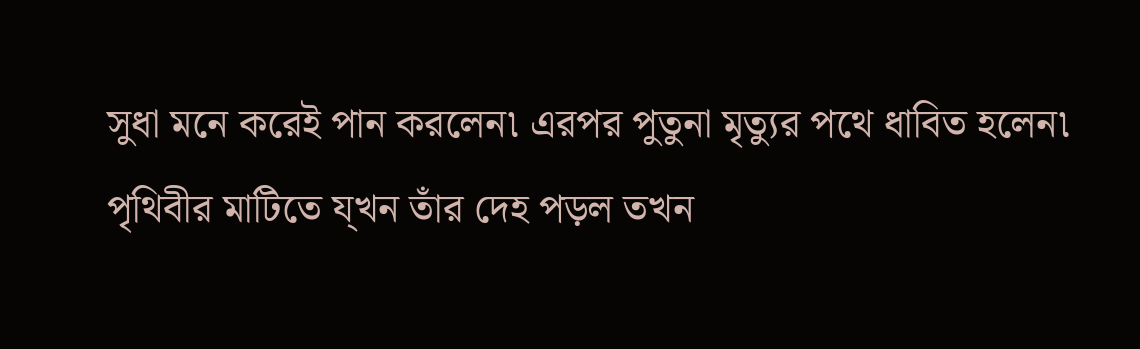সুধা মনে করেই পান করলেন৷ এরপর পুতুনা মৃত্যুর পথে ধাবিত হলেন৷ পৃথিবীর মাটিতে য্খন তাঁর দেহ পড়ল তখন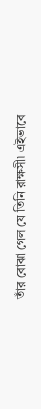তাঁর বোঝা গেল যে তিনি রাক্ষসী৷ এইভাবে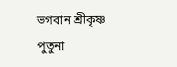ভগবান শ্রীকৃষ্ণ পুতুনা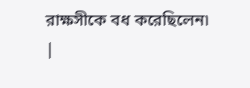রাক্ষসীকে বধ করেছিলেন৷
|